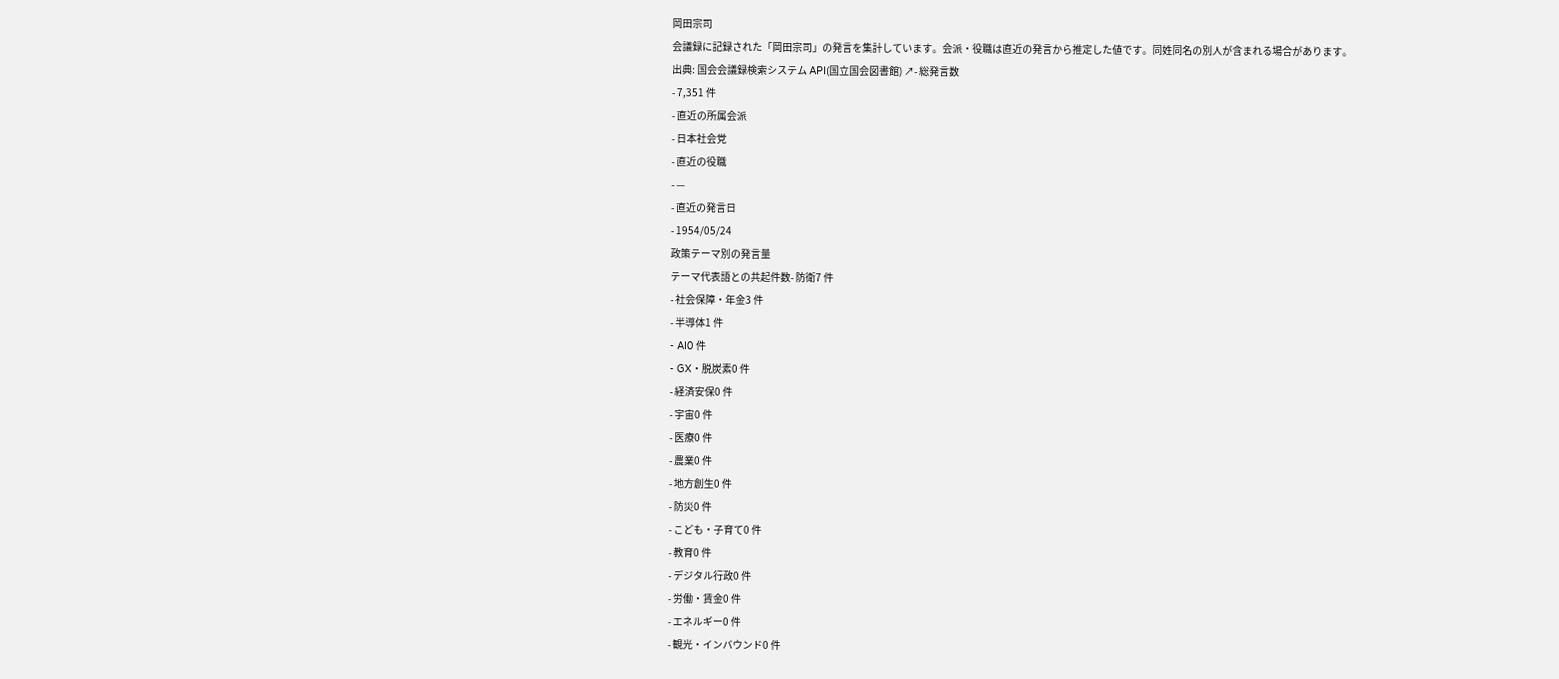岡田宗司
会議録に記録された「岡田宗司」の発言を集計しています。会派・役職は直近の発言から推定した値です。同姓同名の別人が含まれる場合があります。
出典: 国会会議録検索システム API(国立国会図書館) ↗- 総発言数
- 7,351 件
- 直近の所属会派
- 日本社会党
- 直近の役職
- —
- 直近の発言日
- 1954/05/24
政策テーマ別の発言量
テーマ代表語との共起件数- 防衛7 件
- 社会保障・年金3 件
- 半導体1 件
- AI0 件
- GX・脱炭素0 件
- 経済安保0 件
- 宇宙0 件
- 医療0 件
- 農業0 件
- 地方創生0 件
- 防災0 件
- こども・子育て0 件
- 教育0 件
- デジタル行政0 件
- 労働・賃金0 件
- エネルギー0 件
- 観光・インバウンド0 件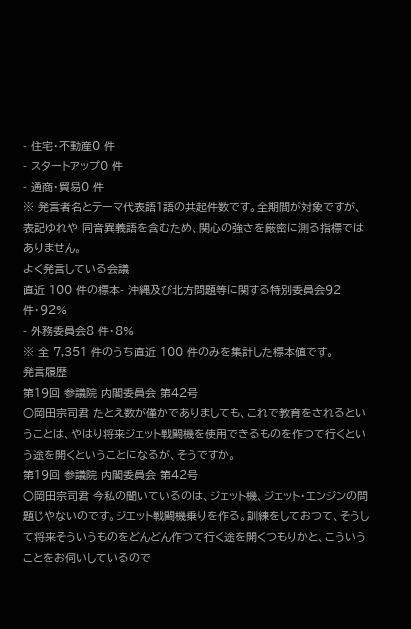- 住宅・不動産0 件
- スタートアップ0 件
- 通商・貿易0 件
※ 発言者名とテーマ代表語1語の共起件数です。全期間が対象ですが、表記ゆれや 同音異義語を含むため、関心の強さを厳密に測る指標ではありません。
よく発言している会議
直近 100 件の標本- 沖縄及び北方問題等に関する特別委員会92 件・92%
- 外務委員会8 件・8%
※ 全 7,351 件のうち直近 100 件のみを集計した標本値です。
発言履歴
第19回 参議院 内閣委員会 第42号
○岡田宗司君 たとえ数が僅かでありましても、これで教育をされるということは、やはり将来ジェット戦闘機を使用できるものを作つて行くという途を開くということになるが、そうですか。
第19回 参議院 内閣委員会 第42号
○岡田宗司君 今私の聞いているのは、ジェット機、ジェット・エンジンの問題じやないのです。ジエット戦闘機乗りを作る。訓練をしておつて、そうして将来そういうものをどんどん作つて行く途を開くつもりかと、こういうことをお伺いしているので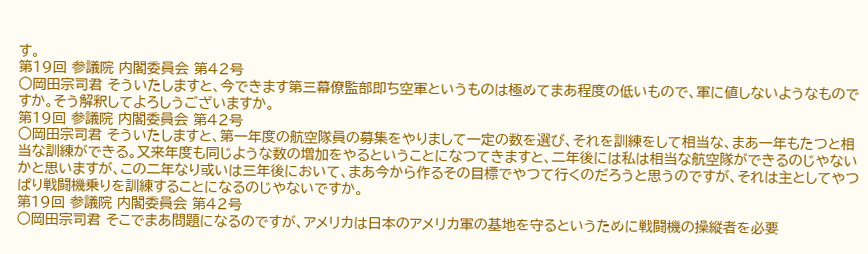す。
第19回 参議院 内閣委員会 第42号
○岡田宗司君 そういたしますと、今できます第三幕僚監部即ち空軍というものは極めてまあ程度の低いもので、軍に値しないようなものですか。そう解釈してよろしうございますか。
第19回 参議院 内閣委員会 第42号
○岡田宗司君 そういたしますと、第一年度の航空隊員の募集をやりまして一定の数を選び、それを訓練をして相当な、まあ一年もたつと相当な訓練ができる。又来年度も同じような数の増加をやるということになつてきますと、二年後には私は相当な航空隊ができるのじやないかと思いますが、この二年なり或いは三年後において、まあ今から作るその目標でやつて行くのだろうと思うのですが、それは主としてやつぱり戦闘機乗りを訓練することになるのじやないですか。
第19回 参議院 内閣委員会 第42号
○岡田宗司君 そこでまあ問題になるのですが、アメリカは日本のアメリカ軍の基地を守るというために戦闘機の操縦者を必要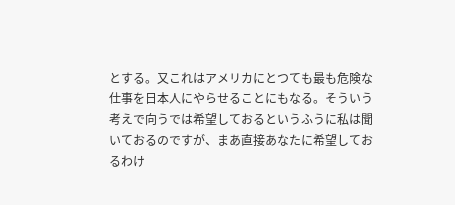とする。又これはアメリカにとつても最も危険な仕事を日本人にやらせることにもなる。そういう考えで向うでは希望しておるというふうに私は聞いておるのですが、まあ直接あなたに希望しておるわけ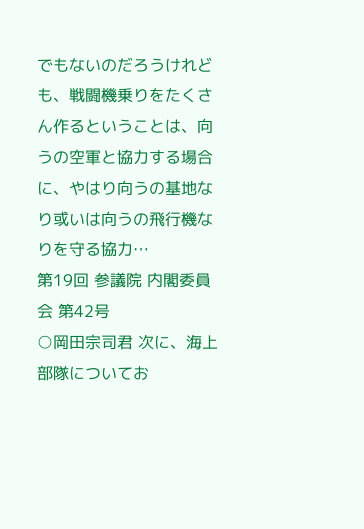でもないのだろうけれども、戦闘機乗りをたくさん作るということは、向うの空軍と協力する場合に、やはり向うの基地なり或いは向うの飛行機なりを守る協力…
第19回 参議院 内閣委員会 第42号
○岡田宗司君 次に、海上部隊についてお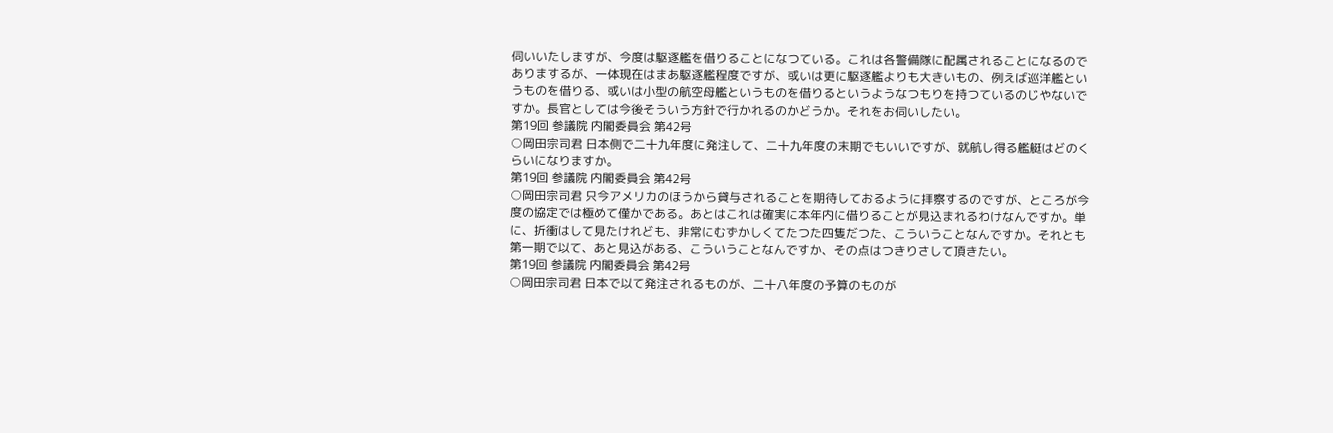伺いいたしますが、今度は駆逐艦を借りることになつている。これは各警備隊に配属されることになるのでありまするが、一体現在はまあ駆逐艦程度ですが、或いは更に駆逐艦よりも大きいもの、例えば巡洋艦というものを借りる、或いは小型の航空母艦というものを借りるというようなつもりを持つているのじやないですか。長官としては今後そういう方針で行かれるのかどうか。それをお伺いしたい。
第19回 参議院 内閣委員会 第42号
○岡田宗司君 日本側で二十九年度に発注して、二十九年度の末期でもいいですが、就航し得る艦艇はどのくらいになりますか。
第19回 参議院 内閣委員会 第42号
○岡田宗司君 只今アメリカのほうから貸与されることを期待しておるように拝察するのですが、ところが今度の協定では極めて僅かである。あとはこれは確実に本年内に借りることが見込まれるわけなんですか。単に、折衝はして見たけれども、非常にむずかしくてたつた四隻だつた、こういうことなんですか。それとも第一期で以て、あと見込がある、こういうことなんですか、その点はつきりさして頂きたい。
第19回 参議院 内閣委員会 第42号
○岡田宗司君 日本で以て発注されるものが、二十八年度の予算のものが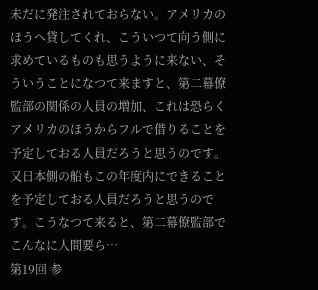未だに発注されておらない。アメリカのほうへ貸してくれ、こういつて向う側に求めているものも思うように来ない、そういうことになつて来ますと、第二幕僚監部の関係の人員の増加、これは恐らくアメリカのほうからフルで借りることを予定しておる人員だろうと思うのです。又日本側の船もこの年度内にできることを予定しておる人員だろうと思うのです。こうなつて来ると、第二幕僚監部でこんなに人間要ら…
第19回 参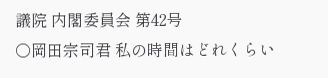議院 内閣委員会 第42号
○岡田宗司君 私の時間はどれくらい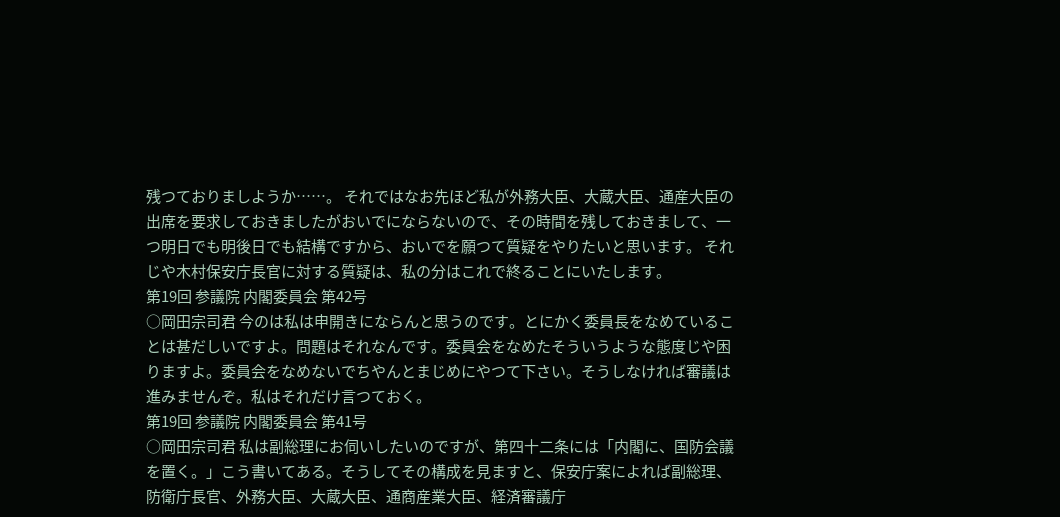残つておりましようか……。 それではなお先ほど私が外務大臣、大蔵大臣、通産大臣の出席を要求しておきましたがおいでにならないので、その時間を残しておきまして、一つ明日でも明後日でも結構ですから、おいでを願つて質疑をやりたいと思います。 それじや木村保安庁長官に対する質疑は、私の分はこれで終ることにいたします。
第19回 参議院 内閣委員会 第42号
○岡田宗司君 今のは私は申開きにならんと思うのです。とにかく委員長をなめていることは甚だしいですよ。問題はそれなんです。委員会をなめたそういうような態度じや困りますよ。委員会をなめないでちやんとまじめにやつて下さい。そうしなければ審議は進みませんぞ。私はそれだけ言つておく。
第19回 参議院 内閣委員会 第41号
○岡田宗司君 私は副総理にお伺いしたいのですが、第四十二条には「内閣に、国防会議を置く。」こう書いてある。そうしてその構成を見ますと、保安庁案によれば副総理、防衛庁長官、外務大臣、大蔵大臣、通商産業大臣、経済審議庁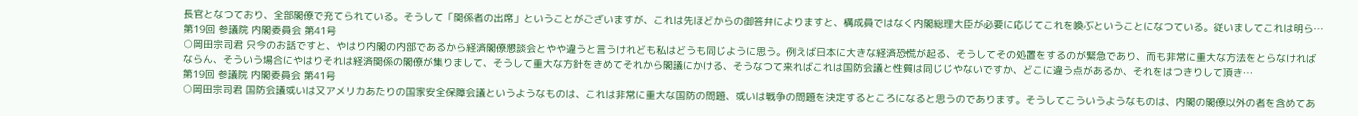長官となつており、全部閣僚で充てられている。そうして「関係者の出席」ということがございますが、これは先ほどからの御答弁によりますと、構成員ではなく内閣総理大臣が必要に応じてこれを喚ぶということになつている。従いましてこれは明ら…
第19回 参議院 内閣委員会 第41号
○岡田宗司君 只今のお話ですと、やはり内閣の内部であるから経済閣僚懇談会とやや違うと言うけれども私はどうも同じように思う。例えば日本に大きな経済恐慌が起る、そうしてその処置をするのが緊急であり、而も非常に重大な方法をとらなければならん、そういう場合にやはりそれは経済関係の閣僚が集りまして、そうして重大な方針をきめてそれから閣議にかける、そうなつて来ればこれは国防会議と性質は同じじやないですか、どこに違う点があるか、それをはつきりして頂き…
第19回 参議院 内閣委員会 第41号
○岡田宗司君 国防会議或いは又アメリカあたりの国家安全保障会議というようなものは、これは非常に重大な国防の問題、或いは戦争の問題を決定するところになると思うのであります。そうしてこういうようなものは、内閣の閣僚以外の者を含めてあ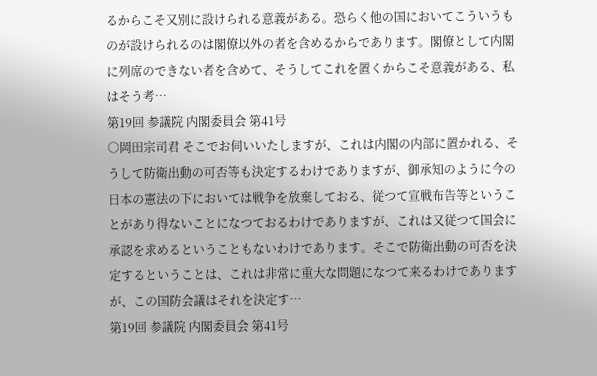るからこそ又別に設けられる意義がある。恐らく他の国においてこういうものが設けられるのは閣僚以外の者を含めるからであります。閣僚として内閣に列席のできない者を含めて、そうしてこれを置くからこそ意義がある、私はそう考…
第19回 参議院 内閣委員会 第41号
○岡田宗司君 そこでお伺いいたしますが、これは内閣の内部に置かれる、そうして防衛出動の可否等も決定するわけでありますが、御承知のように今の日本の憲法の下においては戦争を放棄しておる、従つて宣戦布告等ということがあり得ないことになつておるわけでありますが、これは又従つて国会に承認を求めるということもないわけであります。そこで防衛出動の可否を決定するということは、これは非常に重大な問題になつて来るわけでありますが、この国防会議はそれを決定す…
第19回 参議院 内閣委員会 第41号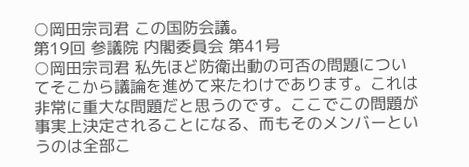○岡田宗司君 この国防会議。
第19回 参議院 内閣委員会 第41号
○岡田宗司君 私先ほど防衛出動の可否の問題についてそこから議論を進めて来たわけであります。これは非常に重大な問題だと思うのです。ここでこの問題が事実上決定されることになる、而もそのメンバーというのは全部こ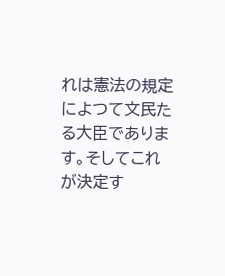れは憲法の規定によつて文民たる大臣であります。そしてこれが決定す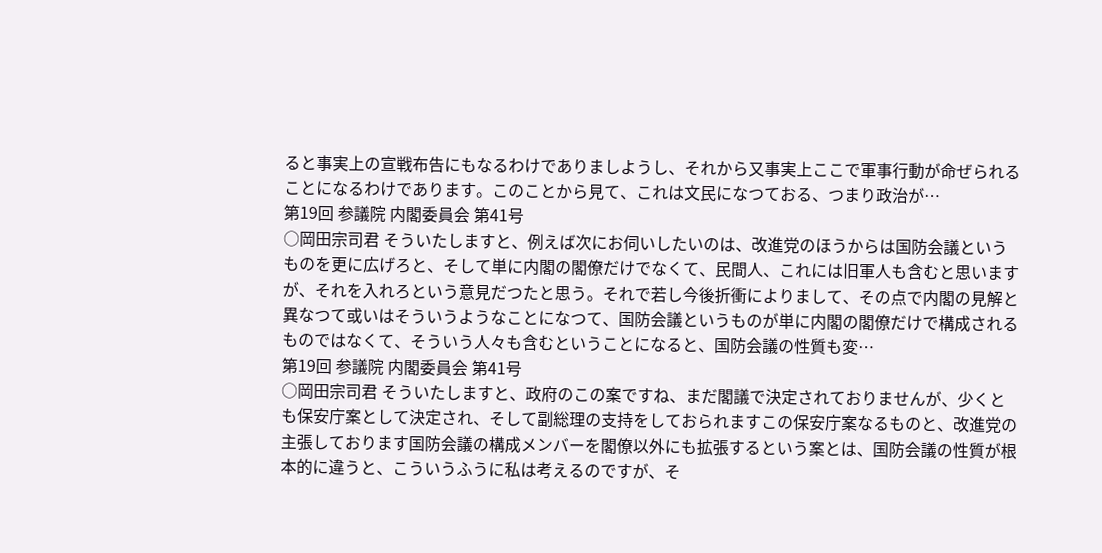ると事実上の宣戦布告にもなるわけでありましようし、それから又事実上ここで軍事行動が命ぜられることになるわけであります。このことから見て、これは文民になつておる、つまり政治が…
第19回 参議院 内閣委員会 第41号
○岡田宗司君 そういたしますと、例えば次にお伺いしたいのは、改進党のほうからは国防会議というものを更に広げろと、そして単に内閣の閣僚だけでなくて、民間人、これには旧軍人も含むと思いますが、それを入れろという意見だつたと思う。それで若し今後折衝によりまして、その点で内閣の見解と異なつて或いはそういうようなことになつて、国防会議というものが単に内閣の閣僚だけで構成されるものではなくて、そういう人々も含むということになると、国防会議の性質も変…
第19回 参議院 内閣委員会 第41号
○岡田宗司君 そういたしますと、政府のこの案ですね、まだ閣議で決定されておりませんが、少くとも保安庁案として決定され、そして副総理の支持をしておられますこの保安庁案なるものと、改進党の主張しております国防会議の構成メンバーを閣僚以外にも拡張するという案とは、国防会議の性質が根本的に違うと、こういうふうに私は考えるのですが、そ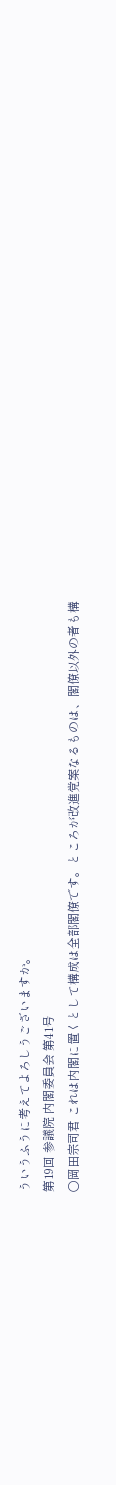ういうふうに考えてよろしうございますか。
第19回 参議院 内閣委員会 第41号
○岡田宗司君 これは内閣に置くとして構成は全部閣僚です。ところが改進党案なるものは、閣僚以外の者も構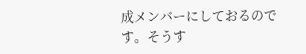成メンバーにしておるのです。そうす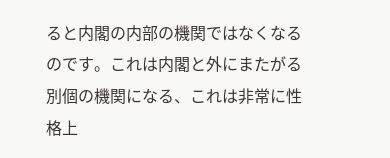ると内閣の内部の機関ではなくなるのです。これは内閣と外にまたがる別個の機関になる、これは非常に性格上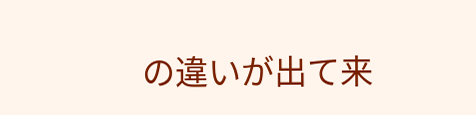の違いが出て来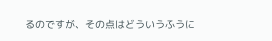るのですが、その点はどういうふうに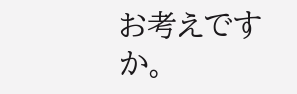お考えですか。